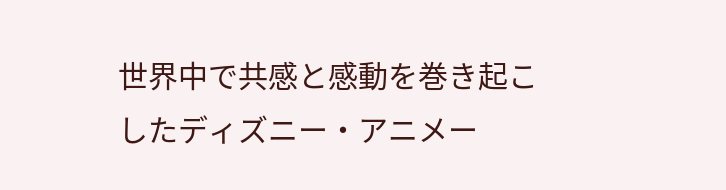世界中で共感と感動を巻き起こしたディズニー・アニメー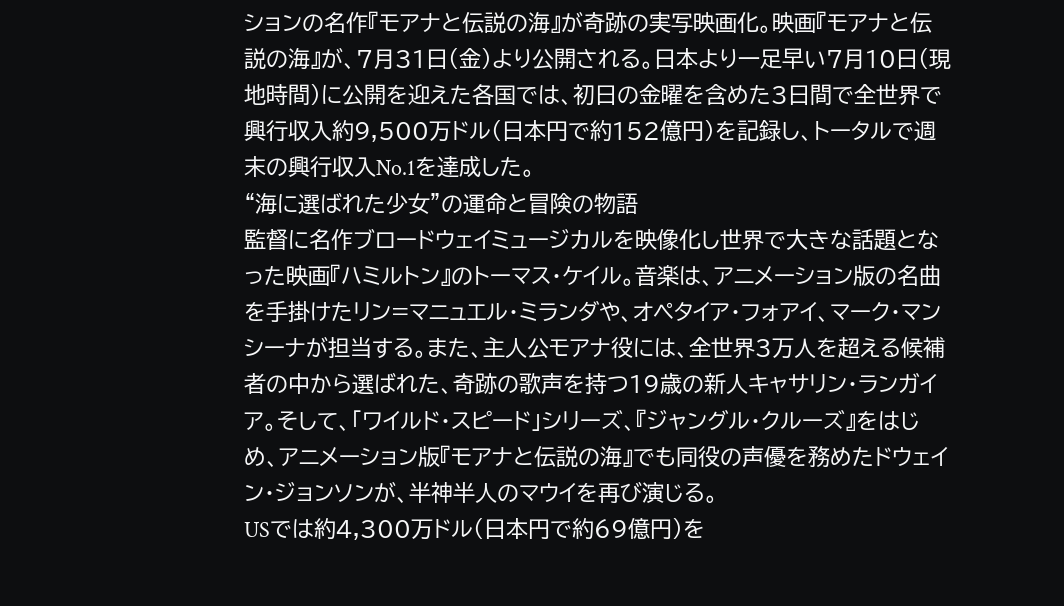ションの名作『モアナと伝説の海』が奇跡の実写映画化。映画『モアナと伝説の海』が、7月31日(金)より公開される。日本より一足早い7月10日(現地時間)に公開を迎えた各国では、初日の金曜を含めた3日間で全世界で興行収入約9,500万ドル(日本円で約152億円)を記録し、トータルで週末の興行収入No.1を達成した。
“海に選ばれた少女”の運命と冒険の物語
監督に名作ブロードウェイミュージカルを映像化し世界で大きな話題となった映画『ハミルトン』のトーマス・ケイル。音楽は、アニメーション版の名曲を手掛けたリン=マニュエル・ミランダや、オペタイア・フォアイ、マーク・マンシーナが担当する。また、主人公モアナ役には、全世界3万⼈を超える候補者の中から選ばれた、奇跡の歌声を持つ19歳の新人キャサリン・ランガイア。そして、「ワイルド・スピード」シリーズ、『ジャングル・クルーズ』をはじめ、アニメーション版『モアナと伝説の海』でも同役の声優を務めたドウェイン・ジョンソンが、半神半人のマウイを再び演じる。
USでは約4,300万ドル(日本円で約69億円)を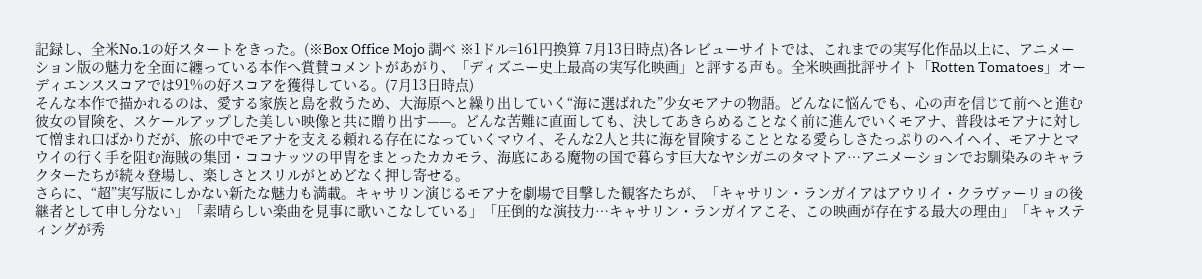記録し、全米No.1の好スタートをきった。(※Box Office Mojo 調べ ※1ドル=161円換算 7月13日時点)各レビューサイトでは、これまでの実写化作品以上に、アニメーション版の魅力を全面に纏っている本作へ賞賛コメントがあがり、「ディズニー史上最高の実写化映画」と評する声も。全米映画批評サイト「Rotten Tomatoes」オーディエンススコアでは91%の好スコアを獲得している。(7月13日時点)
そんな本作で描かれるのは、愛する家族と島を救うため、大海原へと繰り出していく“海に選ばれた”少女モアナの物語。どんなに悩んでも、心の声を信じて前へと進む彼女の冒険を、スケールアップした美しい映像と共に贈り出す——。どんな苦難に直面しても、決してあきらめることなく前に進んでいくモアナ、普段はモアナに対して憎まれ⼝ばかりだが、旅の中でモアナを支える頼れる存在になっていくマウイ、そんな2人と共に海を冒険することとなる愛らしさたっぷりのヘイヘイ、モアナとマウイの行く手を阻む海賊の集団・ココナッツの甲冑をまとったカカモラ、海底にある魔物の国で暮らす巨⼤なヤシガニのタマトア…アニメーションでお馴染みのキャラクターたちが続々登場し、楽しさとスリルがとめどなく押し寄せる。
さらに、“超”実写版にしかない新たな魅力も満載。キャサリン演じるモアナを劇場で目撃した観客たちが、「キャサリン・ランガイアはアウリイ・クラヴァーリョの後継者として申し分ない」「素晴らしい楽曲を見事に歌いこなしている」「圧倒的な演技力…キャサリン・ランガイアこそ、この映画が存在する最大の理由」「キャスティングが秀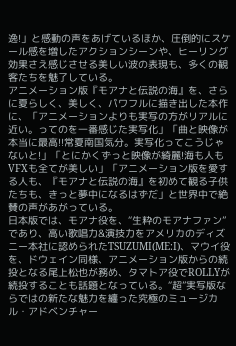逸!」と感動の声をあげているほか、圧倒的にスケール感を増したアクションシーンや、ヒーリング効果さえ感じさせる美しい波の表現も、多くの観客たちを魅了している。
アニメーション版『モアナと伝説の海』を、さらに夏らしく、美しく、パワフルに描き出した本作に、「アニメーションよりも実写の方がリアルに近い。ってのを一番感じた実写化」「曲と映像が本当に最高!!常夏南国気分。実写化ってこうじゃないと!」「とにかくずっと映像が綺麗!海も人もVFXも全てが美しい」「アニメーション版を愛する人も、『モアナと伝説の海』を初めて観る子供たちも、きっと夢中になるはずだ」と世界中で絶賛の声があがっている。
日本版では、モアナ役を、“生粋のモアナファン”であり、高い歌唱力&演技力をアメリカのディズニー本社に認められたTSUZUMI(ME:I)、マウイ役を、ドウェイン同様、アニメーション版からの続投となる尾上松也が務め、タマトア役でROLLYが続投することも話題となっている。“超”実写版ならではの新たな魅力を纏った究極のミュージカル・アドベンチャー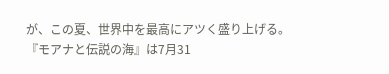が、この夏、世界中を最高にアツく盛り上げる。
『モアナと伝説の海』は7月31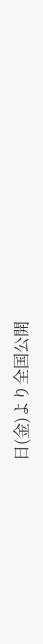日(金)より全国公開